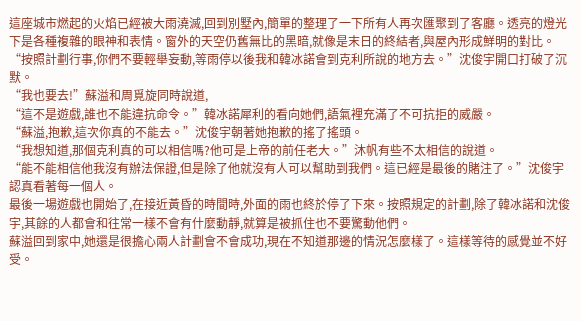這座城市燃起的火焰已經被大雨澆滅,回到別墅內,簡單的整理了一下所有人再次匯聚到了客廳。透亮的燈光下是各種複雜的眼神和表情。窗外的天空仍舊無比的黑暗,就像是末日的終結者,與屋內形成鮮明的對比。
“按照計劃行事,你們不要輕舉妄動,等雨停以後我和韓冰諾會到克利所說的地方去。”沈俊宇開口打破了沉默。
“我也要去!”蘇溢和周覓旋同時說道,
“這不是遊戲,誰也不能違抗命令。”韓冰諾犀利的看向她們,語氣裡充滿了不可抗拒的威嚴。
“蘇溢,抱歉,這次你真的不能去。”沈俊宇朝著她抱歉的搖了搖頭。
“我想知道,那個克利真的可以相信嗎?他可是上帝的前任老大。”沐帆有些不太相信的說道。
“能不能相信他我沒有辦法保證,但是除了他就沒有人可以幫助到我們。這已經是最後的賭注了。”沈俊宇認真看著每一個人。
最後一場遊戲也開始了,在接近黃昏的時間時,外面的雨也終於停了下來。按照規定的計劃,除了韓冰諾和沈俊宇,其餘的人都會和往常一樣不會有什麼動靜,就算是被抓住也不要驚動他們。
蘇溢回到家中,她還是很擔心兩人計劃會不會成功,現在不知道那邊的情況怎麼樣了。這樣等待的感覺並不好受。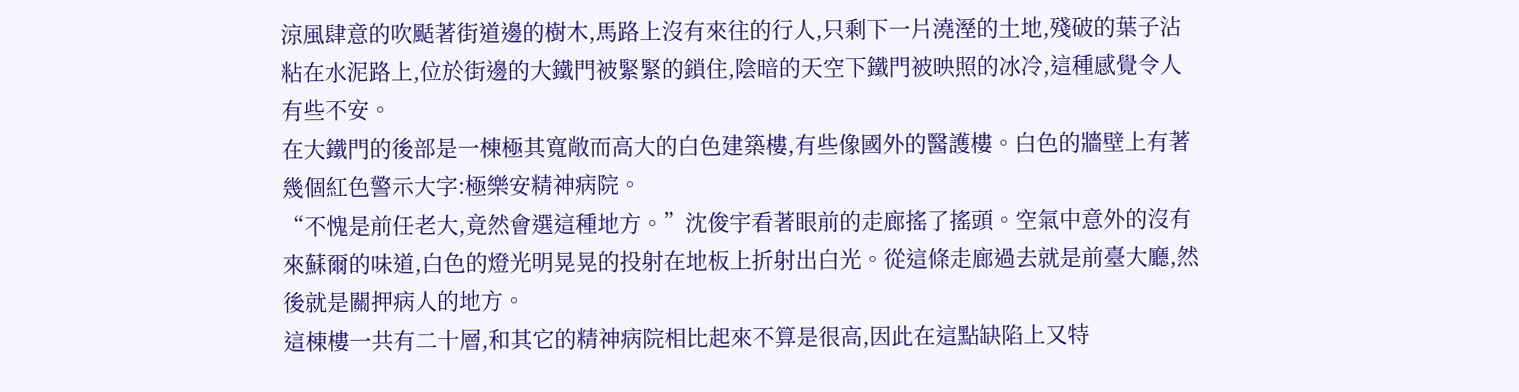涼風肆意的吹颳著街道邊的樹木,馬路上沒有來往的行人,只剩下一片澆溼的土地,殘破的葉子沾粘在水泥路上,位於街邊的大鐵門被緊緊的鎖住,陰暗的天空下鐵門被映照的冰冷,這種感覺令人有些不安。
在大鐵門的後部是一棟極其寬敞而高大的白色建築樓,有些像國外的醫護樓。白色的牆壁上有著幾個紅色警示大字:極樂安精神病院。
“不愧是前任老大,竟然會選這種地方。”沈俊宇看著眼前的走廊搖了搖頭。空氣中意外的沒有來蘇爾的味道,白色的燈光明晃晃的投射在地板上折射出白光。從這條走廊過去就是前臺大廳,然後就是關押病人的地方。
這棟樓一共有二十層,和其它的精神病院相比起來不算是很高,因此在這點缺陷上又特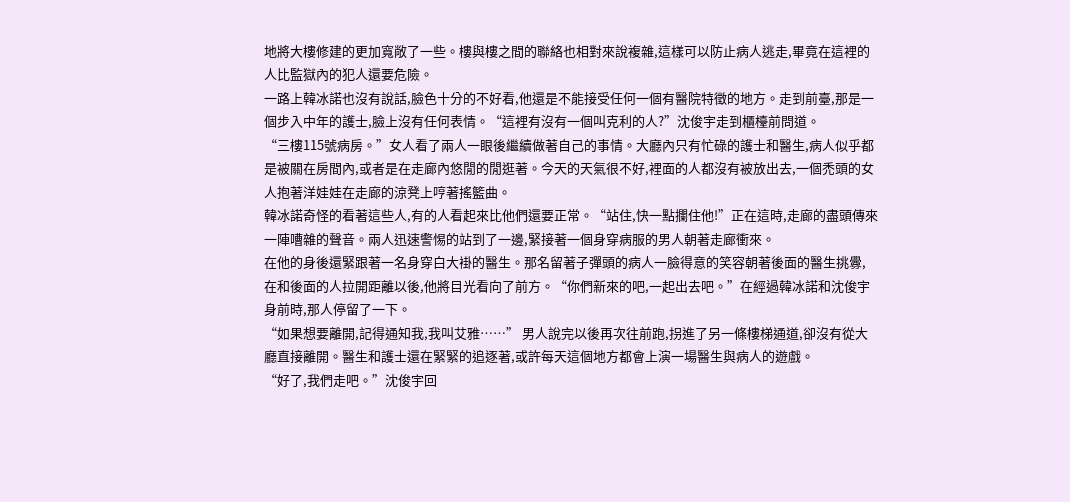地將大樓修建的更加寬敞了一些。樓與樓之間的聯絡也相對來說複雜,這樣可以防止病人逃走,畢竟在這裡的人比監獄內的犯人還要危險。
一路上韓冰諾也沒有說話,臉色十分的不好看,他還是不能接受任何一個有醫院特徵的地方。走到前臺,那是一個步入中年的護士,臉上沒有任何表情。“這裡有沒有一個叫克利的人?”沈俊宇走到櫃檯前問道。
“三樓115號病房。”女人看了兩人一眼後繼續做著自己的事情。大廳內只有忙碌的護士和醫生,病人似乎都是被關在房間內,或者是在走廊內悠閒的閒逛著。今天的天氣很不好,裡面的人都沒有被放出去,一個禿頭的女人抱著洋娃娃在走廊的涼凳上哼著搖籃曲。
韓冰諾奇怪的看著這些人,有的人看起來比他們還要正常。“站住,快一點攔住他!”正在這時,走廊的盡頭傳來一陣嘈雜的聲音。兩人迅速警惕的站到了一邊,緊接著一個身穿病服的男人朝著走廊衝來。
在他的身後還緊跟著一名身穿白大褂的醫生。那名留著子彈頭的病人一臉得意的笑容朝著後面的醫生挑釁,在和後面的人拉開距離以後,他將目光看向了前方。“你們新來的吧,一起出去吧。”在經過韓冰諾和沈俊宇身前時,那人停留了一下。
“如果想要離開,記得通知我,我叫艾雅……” 男人說完以後再次往前跑,拐進了另一條樓梯通道,卻沒有從大廳直接離開。醫生和護士還在緊緊的追逐著,或許每天這個地方都會上演一場醫生與病人的遊戲。
“好了,我們走吧。”沈俊宇回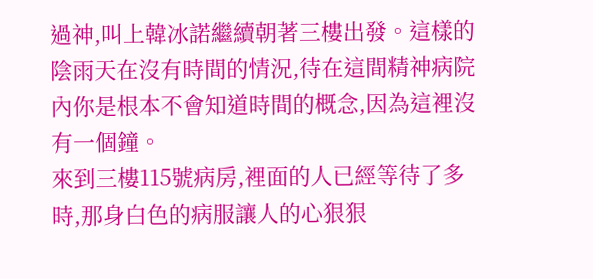過神,叫上韓冰諾繼續朝著三樓出發。這樣的陰雨天在沒有時間的情況,待在這間精神病院內你是根本不會知道時間的概念,因為這裡沒有一個鐘。
來到三樓115號病房,裡面的人已經等待了多時,那身白色的病服讓人的心狠狠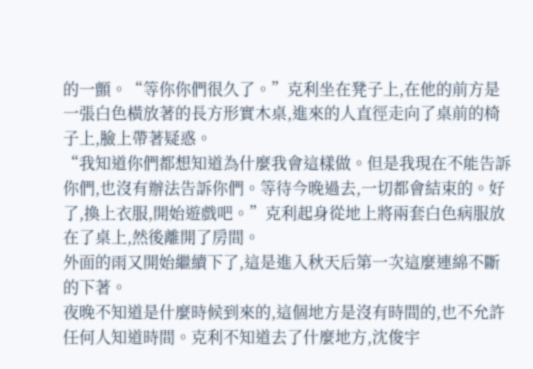的一顫。“等你你們很久了。”克利坐在凳子上,在他的前方是一張白色橫放著的長方形實木桌,進來的人直徑走向了桌前的椅子上,臉上帶著疑惑。
“我知道你們都想知道為什麼我會這樣做。但是我現在不能告訴你們,也沒有辦法告訴你們。等待今晚過去,一切都會結束的。好了,換上衣服,開始遊戲吧。”克利起身從地上將兩套白色病服放在了桌上,然後離開了房間。
外面的雨又開始繼續下了,這是進入秋天后第一次這麼連綿不斷的下著。
夜晚不知道是什麼時候到來的,這個地方是沒有時間的,也不允許任何人知道時間。克利不知道去了什麼地方,沈俊宇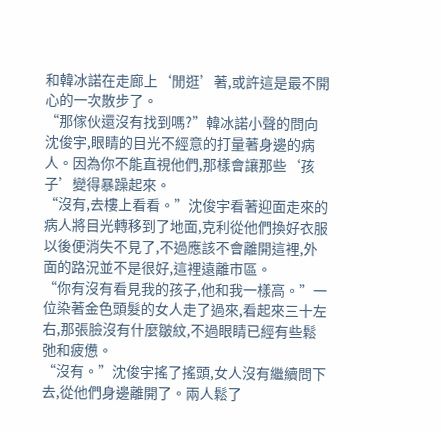和韓冰諾在走廊上‘閒逛’著,或許這是最不開心的一次散步了。
“那傢伙還沒有找到嗎?”韓冰諾小聲的問向沈俊宇,眼睛的目光不經意的打量著身邊的病人。因為你不能直視他們,那樣會讓那些‘孩子’變得暴躁起來。
“沒有,去樓上看看。”沈俊宇看著迎面走來的病人將目光轉移到了地面,克利從他們換好衣服以後便消失不見了,不過應該不會離開這裡,外面的路況並不是很好,這裡遠離市區。
“你有沒有看見我的孩子,他和我一樣高。”一位染著金色頭髮的女人走了過來,看起來三十左右,那張臉沒有什麼皺紋,不過眼睛已經有些鬆弛和疲憊。
“沒有。”沈俊宇搖了搖頭,女人沒有繼續問下去,從他們身邊離開了。兩人鬆了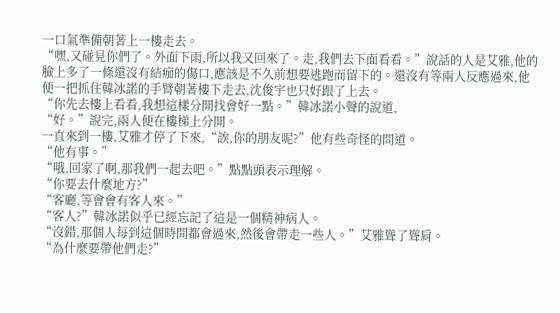一口氣準備朝著上一樓走去。
“嘿,又碰見你們了。外面下雨,所以我又回來了。走,我們去下面看看。”說話的人是艾雅,他的臉上多了一條還沒有結痂的傷口,應該是不久前想要逃跑而留下的。還沒有等兩人反應過來,他便一把抓住韓冰諾的手臂朝著樓下走去,沈俊宇也只好跟了上去。
“你先去樓上看看,我想這樣分開找會好一點。”韓冰諾小聲的說道,
“好。”說完,兩人便在樓梯上分開。
一直來到一樓,艾雅才停了下來,“誒,你的朋友呢?”他有些奇怪的問道。
“他有事。”
“哦,回家了啊,那我們一起去吧。”點點頭表示理解。
“你要去什麼地方?”
“客廳,等會會有客人來。”
“客人?”韓冰諾似乎已經忘記了這是一個精神病人。
“沒錯,那個人每到這個時間都會過來,然後會帶走一些人。”艾雅聳了聳肩。
“為什麼要帶他們走?”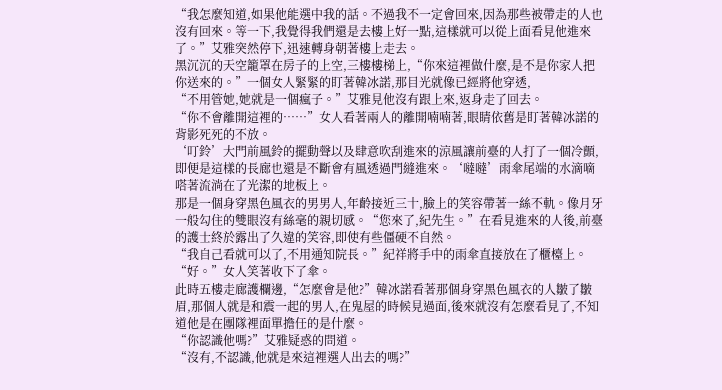“我怎麼知道,如果他能選中我的話。不過我不一定會回來,因為那些被帶走的人也沒有回來。等一下,我覺得我們還是去樓上好一點,這樣就可以從上面看見他進來了。”艾雅突然停下,迅速轉身朝著樓上走去。
黑沉沉的天空籠罩在房子的上空,三樓樓梯上,“你來這裡做什麼,是不是你家人把你送來的。”一個女人緊緊的盯著韓冰諾,那目光就像已經將他穿透,
“不用管她,她就是一個瘋子。”艾雅見他沒有跟上來,返身走了回去。
“你不會離開這裡的……”女人看著兩人的離開喃喃著,眼睛依舊是盯著韓冰諾的背影死死的不放。
‘叮鈴’大門前風鈴的擺動聲以及肆意吹刮進來的涼風讓前臺的人打了一個冷顫,即便是這樣的長廊也還是不斷會有風透過門縫進來。‘噠噠’雨傘尾端的水滴嘀嗒著流淌在了光潔的地板上。
那是一個身穿黑色風衣的男男人,年齡接近三十,臉上的笑容帶著一絲不軌。像月牙一般勾住的雙眼沒有絲毫的親切感。“您來了,紀先生。”在看見進來的人後,前臺的護士終於露出了久違的笑容,即使有些僵硬不自然。
“我自己看就可以了,不用通知院長。”紀祥將手中的雨傘直接放在了櫃檯上。
“好。”女人笑著收下了傘。
此時五樓走廊護欄邊,“怎麼會是他?”韓冰諾看著那個身穿黑色風衣的人皺了皺眉,那個人就是和震一起的男人,在鬼屋的時候見過面,後來就沒有怎麼看見了,不知道他是在團隊裡面單擔任的是什麼。
“你認識他嗎?”艾雅疑惑的問道。
“沒有,不認識,他就是來這裡選人出去的嗎?”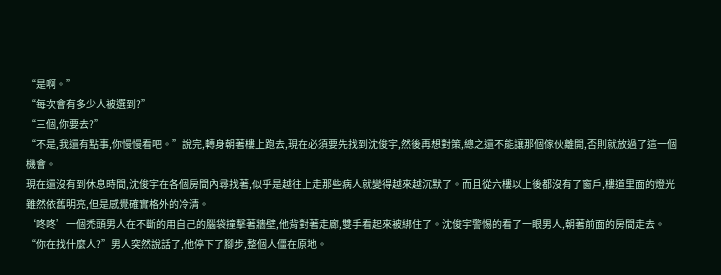“是啊。”
“每次會有多少人被選到?”
“三個,你要去?”
“不是,我還有點事,你慢慢看吧。”說完,轉身朝著樓上跑去,現在必須要先找到沈俊宇,然後再想對策,總之還不能讓那個傢伙離開,否則就放過了這一個機會。
現在還沒有到休息時間,沈俊宇在各個房間內尋找著,似乎是越往上走那些病人就變得越來越沉默了。而且從六樓以上後都沒有了窗戶,樓道里面的燈光雖然依舊明亮,但是感覺確實格外的冷清。
‘咚咚’一個禿頭男人在不斷的用自己的腦袋撞擊著牆壁,他背對著走廊,雙手看起來被綁住了。沈俊宇警惕的看了一眼男人,朝著前面的房間走去。“你在找什麼人?”男人突然說話了,他停下了腳步,整個人僵在原地。